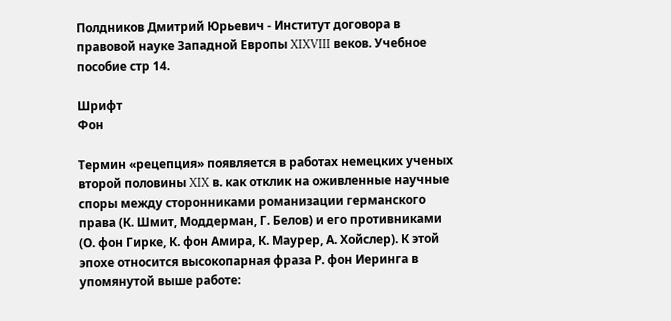Полдников Дмитрий Юрьевич - Институт договора в правовой науке Западной Европы XIXVIII веков. Учебное пособие стр 14.

Шрифт
Фон

Термин «рецепция» появляется в работах немецких ученых второй половины XIX в. как отклик на оживленные научные споры между сторонниками романизации германского права (К. Шмит, Моддерман, Г. Белов) и его противниками (О. фон Гирке, К. фон Амира, К. Маурер, А. Хойслер). К этой эпохе относится высокопарная фраза Р. фон Иеринга в упомянутой выше работе: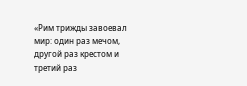«Рим трижды завоевал мир: один раз мечом, другой раз крестом и третий раз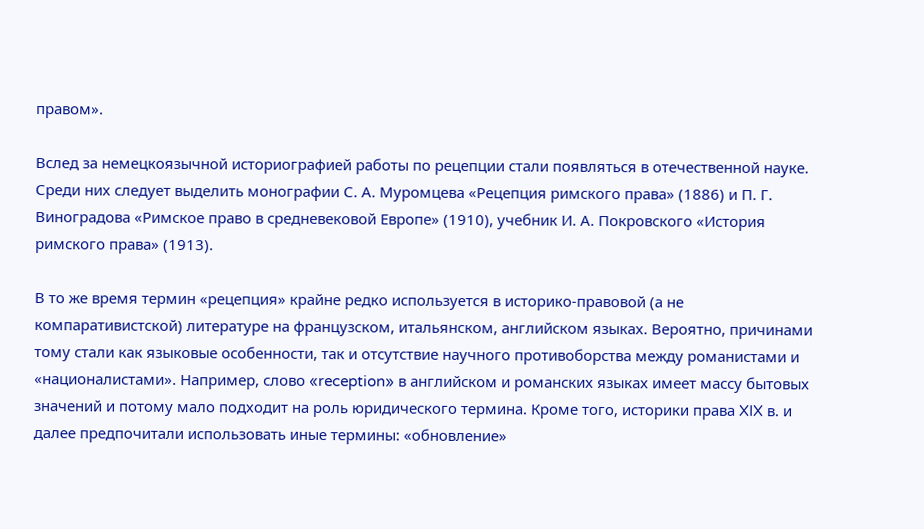правом».

Вслед за немецкоязычной историографией работы по рецепции стали появляться в отечественной науке. Среди них следует выделить монографии С. А. Муромцева «Рецепция римского права» (1886) и П. Г. Виноградова «Римское право в средневековой Европе» (1910), учебник И. А. Покровского «История римского права» (1913).

В то же время термин «рецепция» крайне редко используется в историко-правовой (а не компаративистской) литературе на французском, итальянском, английском языках. Вероятно, причинами тому стали как языковые особенности, так и отсутствие научного противоборства между романистами и «националистами». Например, слово «reception» в английском и романских языках имеет массу бытовых значений и потому мало подходит на роль юридического термина. Кроме того, историки права XIX в. и далее предпочитали использовать иные термины: «обновление»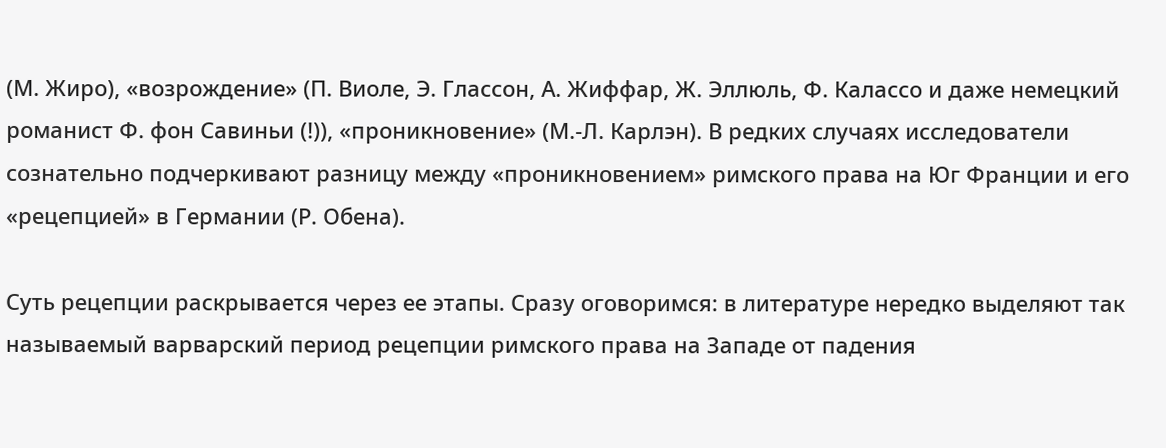(М. Жиро), «возрождение» (П. Виоле, Э. Глассон, А. Жиффар, Ж. Эллюль, Ф. Калассо и даже немецкий романист Ф. фон Савиньи (!)), «проникновение» (М.-Л. Карлэн). В редких случаях исследователи сознательно подчеркивают разницу между «проникновением» римского права на Юг Франции и его «рецепцией» в Германии (Р. Обена).

Суть рецепции раскрывается через ее этапы. Сразу оговоримся: в литературе нередко выделяют так называемый варварский период рецепции римского права на Западе от падения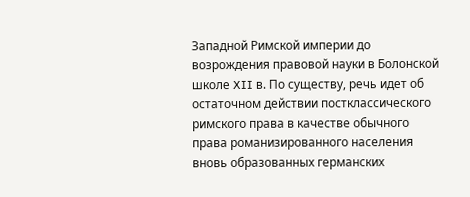Западной Римской империи до возрождения правовой науки в Болонской школе XII в. По существу, речь идет об остаточном действии постклассического римского права в качестве обычного права романизированного населения вновь образованных германских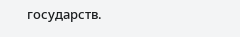государств.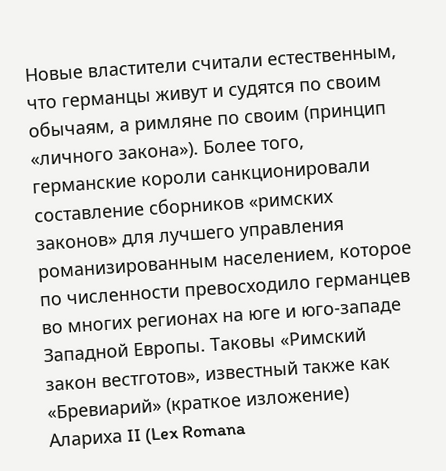Новые властители считали естественным, что германцы живут и судятся по своим обычаям, а римляне по своим (принцип «личного закона»). Более того, германские короли санкционировали составление сборников «римских законов» для лучшего управления романизированным населением, которое по численности превосходило германцев во многих регионах на юге и юго-западе Западной Европы. Таковы «Римский закон вестготов», известный также как «Бревиарий» (краткое изложение) Алариха II (Lex Romana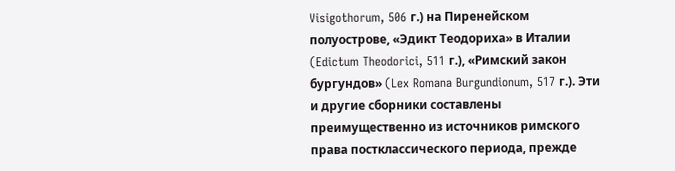Visigothorum, 506 г.) на Пиренейском полуострове, «Эдикт Теодориха» в Италии (Edictum Theodorici, 511 г.), «Римский закон бургундов» (Lex Romana Burgundionum, 517 г.). Эти и другие сборники составлены преимущественно из источников римского права постклассического периода, прежде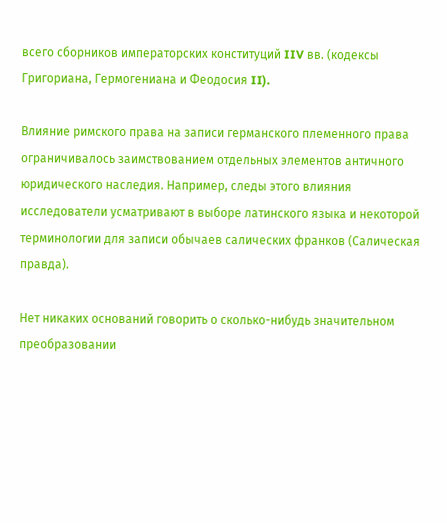всего сборников императорских конституций IIV вв. (кодексы Григориана, Гермогениана и Феодосия II).

Влияние римского права на записи германского племенного права ограничивалось заимствованием отдельных элементов античного юридического наследия. Например, следы этого влияния исследователи усматривают в выборе латинского языка и некоторой терминологии для записи обычаев салических франков (Салическая правда).

Нет никаких оснований говорить о сколько-нибудь значительном преобразовании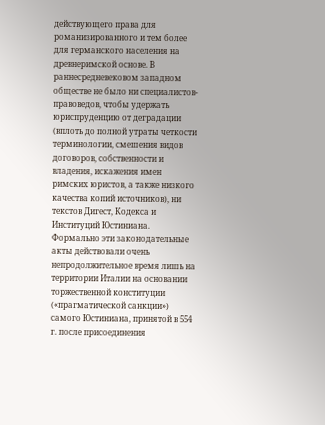действующего права для романизированного и тем более для германского населения на древнеримской основе. В раннесредневековом западном обществе не было ни специалистов-правоведов, чтобы удержать юриспруденцию от деградации (вплоть до полной утраты четкости терминологии, смешения видов договоров, собственности и владения, искажения имен римских юристов, а также низкого качества копий источников), ни текстов Дигест, Кодекса и Институций Юстиниана. Формально эти законодательные акты действовали очень непродолжительное время лишь на территории Италии на основании торжественной конституции («прагматической санкции») самого Юстиниана, принятой в 554 г. после присоединения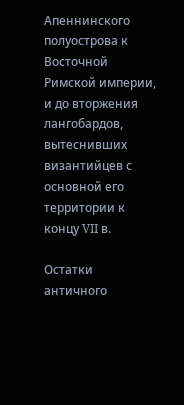Апеннинского полуострова к Восточной Римской империи, и до вторжения лангобардов, вытеснивших византийцев с основной его территории к концу VII в.

Остатки античного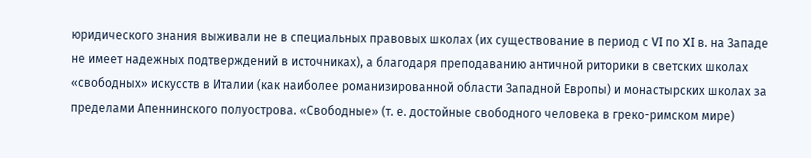юридического знания выживали не в специальных правовых школах (их существование в период с VI по XI в. на Западе не имеет надежных подтверждений в источниках), а благодаря преподаванию античной риторики в светских школах «свободных» искусств в Италии (как наиболее романизированной области Западной Европы) и монастырских школах за пределами Апеннинского полуострова. «Свободные» (т. е. достойные свободного человека в греко-римском мире)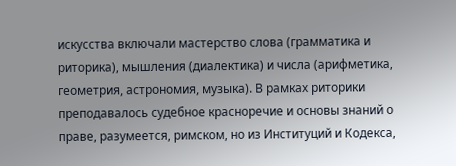искусства включали мастерство слова (грамматика и риторика), мышления (диалектика) и числа (арифметика, геометрия, астрономия, музыка). В рамках риторики преподавалось судебное красноречие и основы знаний о праве, разумеется, римском, но из Институций и Кодекса,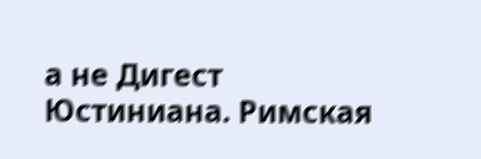а не Дигест Юстиниана. Римская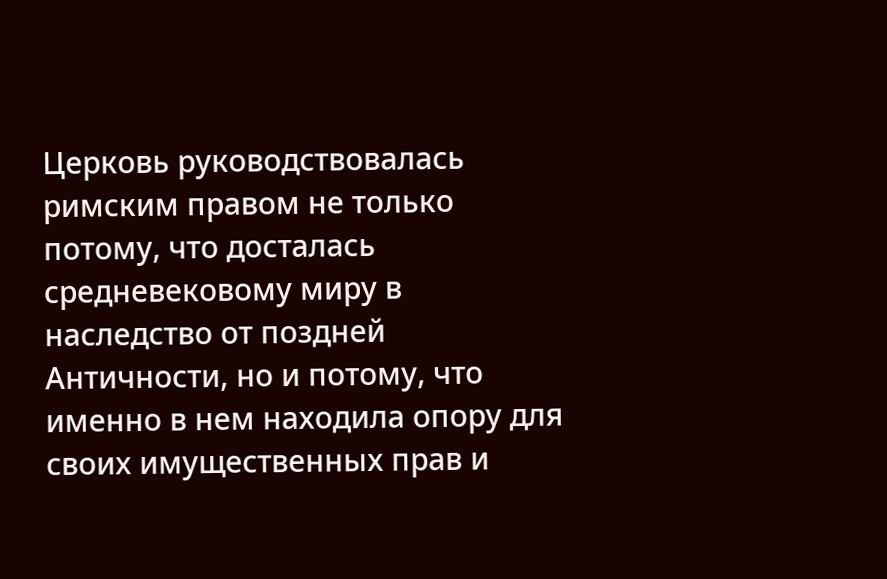Церковь руководствовалась римским правом не только потому, что досталась средневековому миру в наследство от поздней Античности, но и потому, что именно в нем находила опору для своих имущественных прав и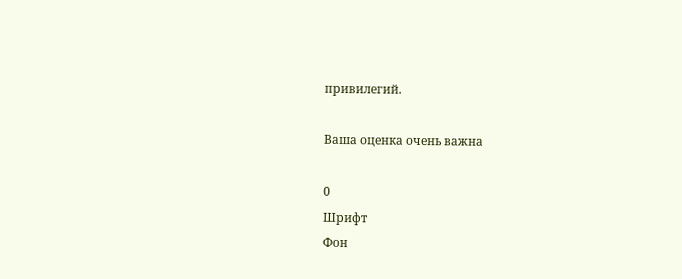привилегий.

Ваша оценка очень важна

0
Шрифт
Фон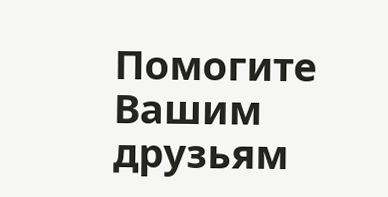Помогите Вашим друзьям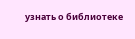узнать о библиотеке